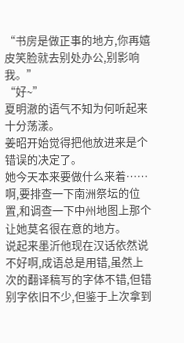“书房是做正事的地方,你再嬉皮笑脸就去别处办公,别影响我。”
“好~”
夏明澈的语气不知为何听起来十分荡漾。
姜昭开始觉得把他放进来是个错误的决定了。
她今天本来要做什么来着……啊,要排查一下南洲祭坛的位置,和调查一下中州地图上那个让她莫名很在意的地方。
说起来墨沂他现在汉话依然说不好啊,成语总是用错,虽然上次的翻译稿写的字体不错,但错别字依旧不少,但鉴于上次拿到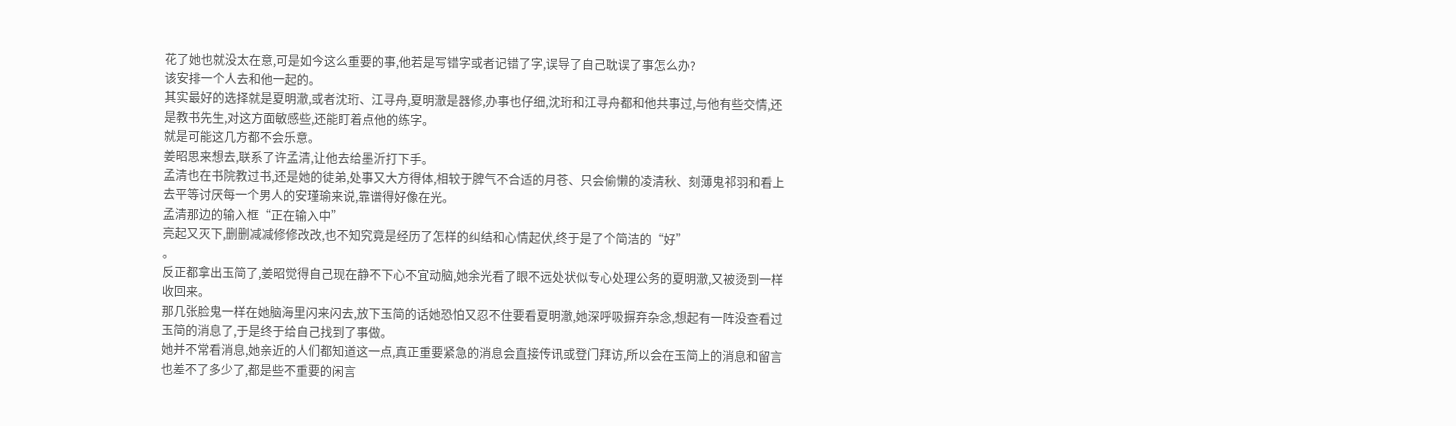花了她也就没太在意,可是如今这么重要的事,他若是写错字或者记错了字,误导了自己耽误了事怎么办?
该安排一个人去和他一起的。
其实最好的选择就是夏明澈,或者沈珩、江寻舟,夏明澈是器修,办事也仔细,沈珩和江寻舟都和他共事过,与他有些交情,还是教书先生,对这方面敏感些,还能盯着点他的练字。
就是可能这几方都不会乐意。
姜昭思来想去,联系了许孟清,让他去给墨沂打下手。
孟清也在书院教过书,还是她的徒弟,处事又大方得体,相较于脾气不合适的月苍、只会偷懒的凌清秋、刻薄鬼祁羽和看上去平等讨厌每一个男人的安瑾瑜来说,靠谱得好像在光。
孟清那边的输入框“正在输入中”
亮起又灭下,删删减减修修改改,也不知究竟是经历了怎样的纠结和心情起伏,终于是了个简洁的“好”
。
反正都拿出玉简了,姜昭觉得自己现在静不下心不宜动脑,她余光看了眼不远处状似专心处理公务的夏明澈,又被烫到一样收回来。
那几张脸鬼一样在她脑海里闪来闪去,放下玉简的话她恐怕又忍不住要看夏明澈,她深呼吸摒弃杂念,想起有一阵没查看过玉简的消息了,于是终于给自己找到了事做。
她并不常看消息,她亲近的人们都知道这一点,真正重要紧急的消息会直接传讯或登门拜访,所以会在玉简上的消息和留言也差不了多少了,都是些不重要的闲言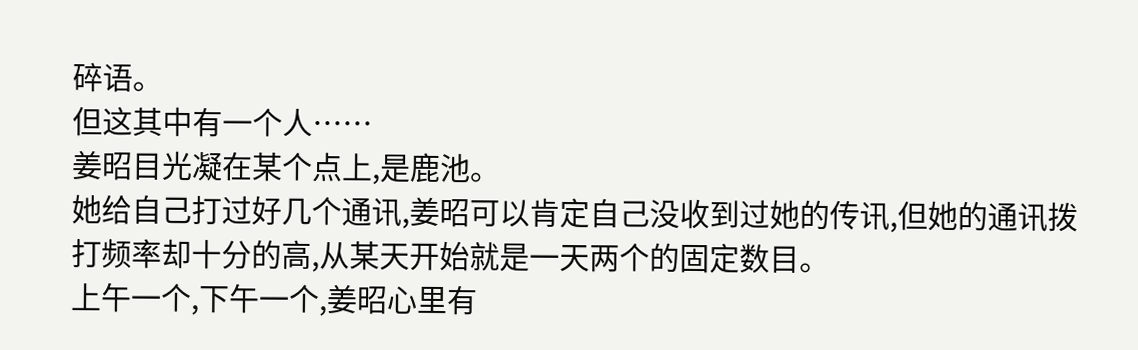碎语。
但这其中有一个人……
姜昭目光凝在某个点上,是鹿池。
她给自己打过好几个通讯,姜昭可以肯定自己没收到过她的传讯,但她的通讯拨打频率却十分的高,从某天开始就是一天两个的固定数目。
上午一个,下午一个,姜昭心里有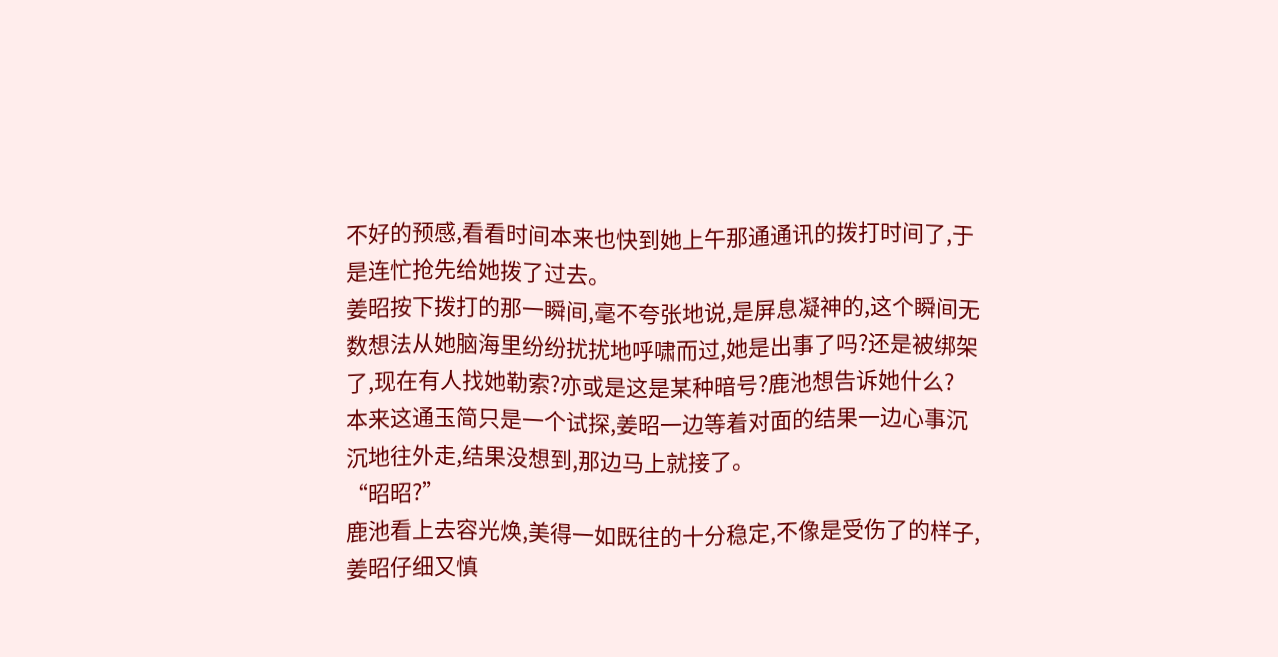不好的预感,看看时间本来也快到她上午那通通讯的拨打时间了,于是连忙抢先给她拨了过去。
姜昭按下拨打的那一瞬间,毫不夸张地说,是屏息凝神的,这个瞬间无数想法从她脑海里纷纷扰扰地呼啸而过,她是出事了吗?还是被绑架了,现在有人找她勒索?亦或是这是某种暗号?鹿池想告诉她什么?
本来这通玉简只是一个试探,姜昭一边等着对面的结果一边心事沉沉地往外走,结果没想到,那边马上就接了。
“昭昭?”
鹿池看上去容光焕,美得一如既往的十分稳定,不像是受伤了的样子,姜昭仔细又慎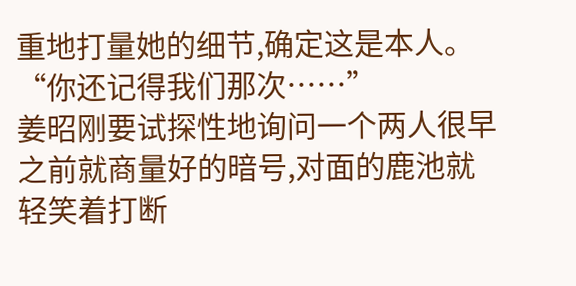重地打量她的细节,确定这是本人。
“你还记得我们那次……”
姜昭刚要试探性地询问一个两人很早之前就商量好的暗号,对面的鹿池就轻笑着打断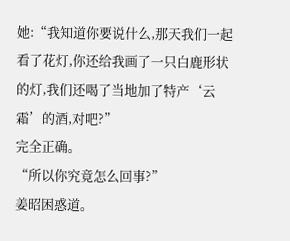她:“我知道你要说什么,那天我们一起看了花灯,你还给我画了一只白鹿形状的灯,我们还喝了当地加了特产‘云霜’的酒,对吧?”
完全正确。
“所以你究竟怎么回事?”
姜昭困惑道。